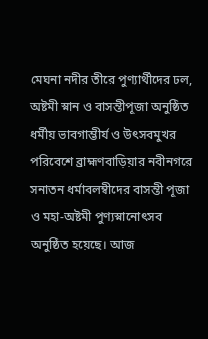মেঘনা নদীর তীরে পুণ্যার্থীদের ঢল, অষ্টমী স্নান ও বাসন্তীপূজা অনুষ্ঠিত
ধর্মীয় ভাবগাম্ভীর্য ও উৎসবমুখর পরিবেশে ব্রাহ্মণবাড়িয়ার নবীনগরে সনাতন ধর্মাবলম্বীদের বাসন্তী পূজা ও মহা-অষ্টমী পুণ্যস্নানোৎসব অনুষ্ঠিত হয়েছে। আজ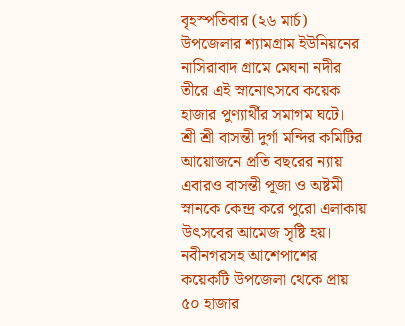বৃহস্পতিবার (২৬ মার্চ) উপজেলার শ্যামগ্রাম ইউনিয়নের নাসিরাবাদ গ্রামে মেঘনা নদীর তীরে এই স্নানোৎসবে কয়েক হাজার পুণ্যার্থীর সমাগম ঘটে।
শ্রী শ্রী বাসন্তী দুর্গা মন্দির কমিটির আয়োজনে প্রতি বছরের ন্যায় এবারও বাসন্তী পূজা ও অষ্টমী স্নানকে কেন্দ্র করে পুরো এলাকায় উৎসবের আমেজ সৃষ্টি হয়। নবীনগরসহ আশেপাশের কয়েকটি উপজেলা থেকে প্রায় ৫০ হাজার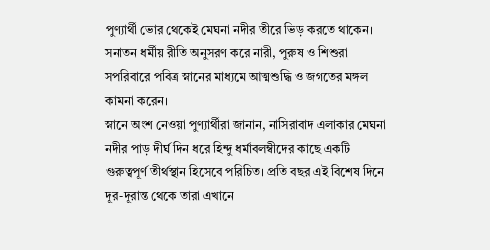পুণ্যার্থী ভোর থেকেই মেঘনা নদীর তীরে ভিড় করতে থাকেন। সনাতন ধর্মীয় রীতি অনুসরণ করে নারী, পুরুষ ও শিশুরা সপরিবারে পবিত্র স্নানের মাধ্যমে আত্মশুদ্ধি ও জগতের মঙ্গল কামনা করেন।
স্নানে অংশ নেওয়া পুণ্যার্থীরা জানান, নাসিরাবাদ এলাকার মেঘনা নদীর পাড় দীর্ঘ দিন ধরে হিন্দু ধর্মাবলম্বীদের কাছে একটি গুরুত্বপূর্ণ তীর্থস্থান হিসেবে পরিচিত। প্রতি বছর এই বিশেষ দিনে দূর-দূরান্ত থেকে তারা এখানে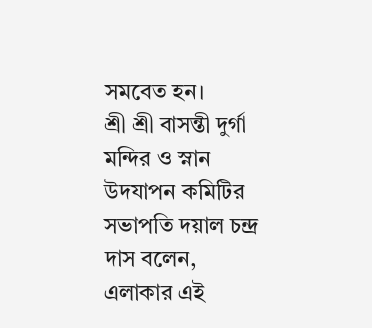সমবেত হন।
শ্রী শ্রী বাসন্তী দুর্গা মন্দির ও স্নান উদযাপন কমিটির সভাপতি দয়াল চন্দ্র দাস বলেন, এলাকার এই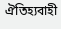ঐতিহ্যবাহী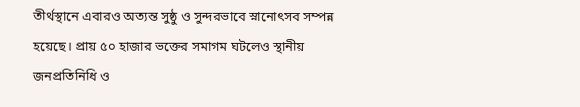তীর্থস্থানে এবারও অত্যন্ত সুষ্ঠু ও সুন্দরভাবে স্নানোৎসব সম্পন্ন হয়েছে। প্রায় ৫০ হাজার ভক্তের সমাগম ঘটলেও স্থানীয় জনপ্রতিনিধি ও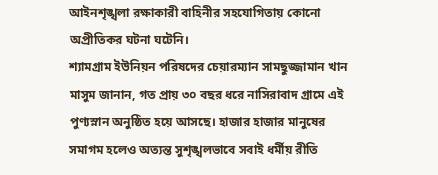আইনশৃঙ্খলা রক্ষাকারী বাহিনীর সহযোগিতায় কোনো অপ্রীতিকর ঘটনা ঘটেনি।
শ্যামগ্রাম ইউনিয়ন পরিষদের চেয়ারম্যান সামছুজ্জামান খান মাসুম জানান, গত প্রায় ৩০ বছর ধরে নাসিরাবাদ গ্রামে এই পুণ্যস্নান অনুষ্ঠিত হয়ে আসছে। হাজার হাজার মানুষের সমাগম হলেও অত্যন্ত সুশৃঙ্খলভাবে সবাই ধর্মীয় রীতি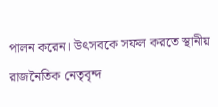পালন করেন। উৎসবকে সফল করতে স্থানীয় রাজনৈতিক নেতৃবৃন্দ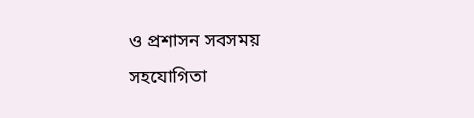ও প্রশাসন সবসময় সহযোগিতা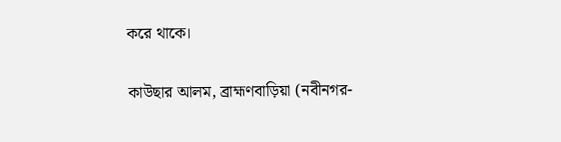করে থাকে।

কাউছার আলম, ব্রাহ্মণবাড়িয়া (নবীনগর-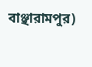বাঞ্ছারামপুর)